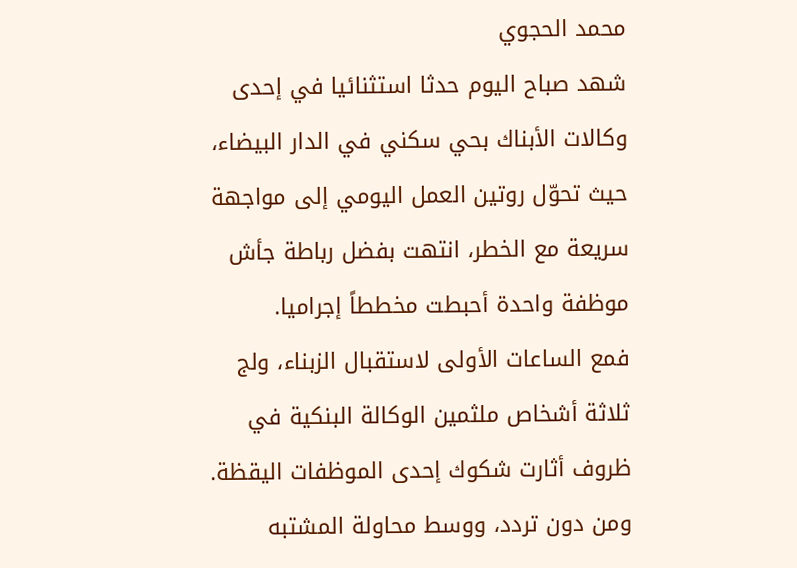محمد الحجوي
شهد صباح اليوم حدثا استثنائيا في إحدى وكالات الأبناك بحي سكني في الدار البيضاء، حيث تحوّل روتين العمل اليومي إلى مواجهة سريعة مع الخطر، انتهت بفضل رباطة جأش موظفة واحدة أحبطت مخططاً إجراميا.
فمع الساعات الأولى لاستقبال الزبناء، ولج ثلاثة أشخاص ملثمين الوكالة البنكية في ظروف أثارت شكوك إحدى الموظفات اليقظة. ومن دون تردد، ووسط محاولة المشتبه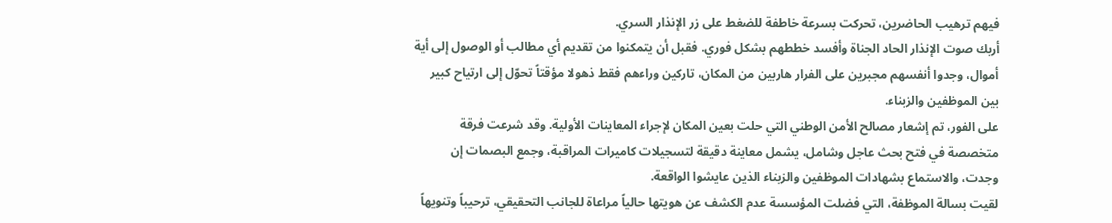فيهم ترهيب الحاضرين، تحركت بسرعة خاطفة للضغط على زر الإنذار السري.
أربك صوت الإنذار الحاد الجناة وأفسد خططهم بشكل فوري. فقبل أن يتمكنوا من تقديم أي مطالب أو الوصول إلى أية أموال، وجدوا أنفسهم مجبرين على الفرار هاربين من المكان، تاركين وراءهم فقط ذهولا مؤقتاً تحوّل إلى ارتياح كبير بين الموظفين والزبناء.
على الفور، تم إشعار مصالح الأمن الوطني التي حلت بعين المكان لإجراء المعاينات الأولية. وقد شرعت فرقة متخصصة في فتح بحث عاجل وشامل، يشمل معاينة دقيقة لتسجيلات كاميرات المراقبة، وجمع البصمات إن وجدت، والاستماع بشهادات الموظفين والزبناء الذين عايشوا الواقعة.
لقيت بسالة الموظفة، التي فضلت المؤسسة عدم الكشف عن هويتها حالياً مراعاة للجانب التحقيقي، ترحيباً وتنويهاً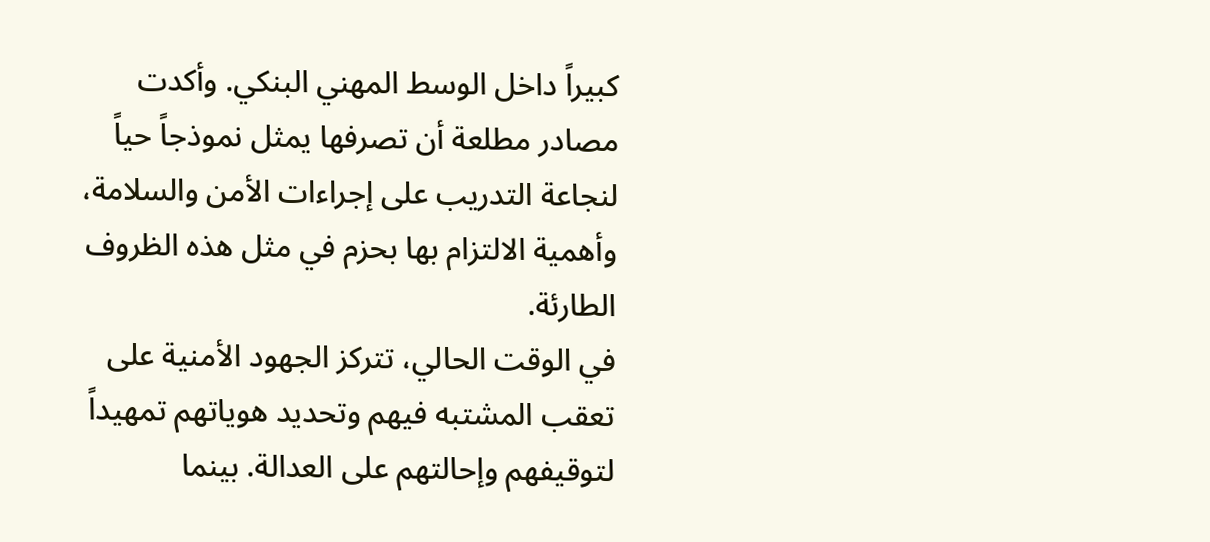كبيراً داخل الوسط المهني البنكي. وأكدت مصادر مطلعة أن تصرفها يمثل نموذجاً حياً لنجاعة التدريب على إجراءات الأمن والسلامة، وأهمية الالتزام بها بحزم في مثل هذه الظروف الطارئة.
في الوقت الحالي، تتركز الجهود الأمنية على تعقب المشتبه فيهم وتحديد هوياتهم تمهيداً لتوقيفهم وإحالتهم على العدالة. بينما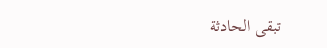تبقى الحادثة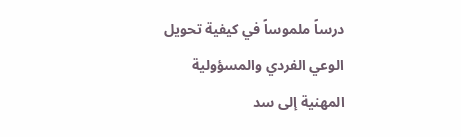درساً ملموساً في كيفية تحويل الوعي الفردي والمسؤولية المهنية إلى سد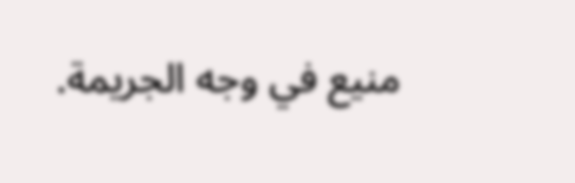منيع في وجه الجريمة.